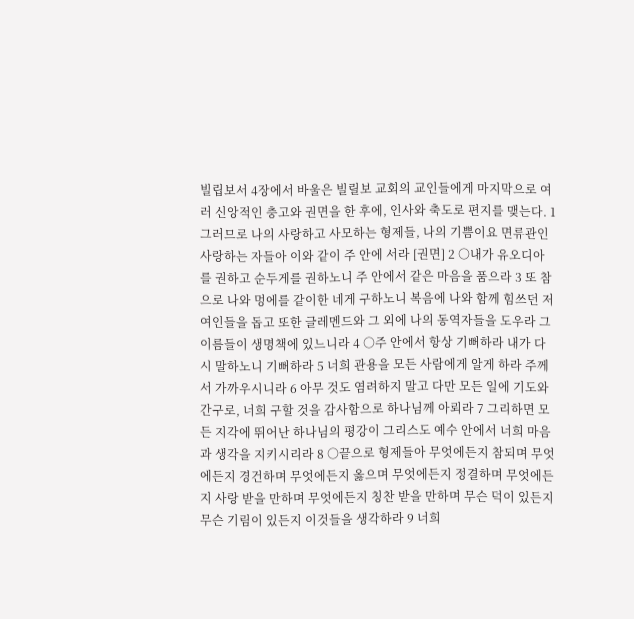빌립보서 4장에서 바울은 빌릴보 교회의 교인들에게 마지막으로 여러 신앙적인 충고와 권면을 한 후에, 인사와 축도로 편지를 맺는다. 1 그러므로 나의 사랑하고 사모하는 형제들, 나의 기쁨이요 면류관인 사랑하는 자들아 이와 같이 주 안에 서라 [권면] 2 ○내가 유오디아를 권하고 순두게를 권하노니 주 안에서 같은 마음을 품으라 3 또 참으로 나와 멍에를 같이한 네게 구하노니 복음에 나와 함께 힘쓰던 저 여인들을 돕고 또한 글레멘드와 그 외에 나의 동역자들을 도우라 그 이름들이 생명책에 있느니라 4 ○주 안에서 항상 기뻐하라 내가 다시 말하노니 기뻐하라 5 너희 관용을 모든 사람에게 알게 하라 주께서 가까우시니라 6 아무 것도 염려하지 말고 다만 모든 일에 기도와 간구로, 너희 구할 것을 감사함으로 하나님께 아뢰라 7 그리하면 모든 지각에 뛰어난 하나님의 평강이 그리스도 예수 안에서 너희 마음과 생각을 지키시리라 8 ○끝으로 형제들아 무엇에든지 참되며 무엇에든지 경건하며 무엇에든지 옳으며 무엇에든지 정결하며 무엇에든지 사랑 받을 만하며 무엇에든지 칭찬 받을 만하며 무슨 덕이 있든지 무슨 기림이 있든지 이것들을 생각하라 9 너희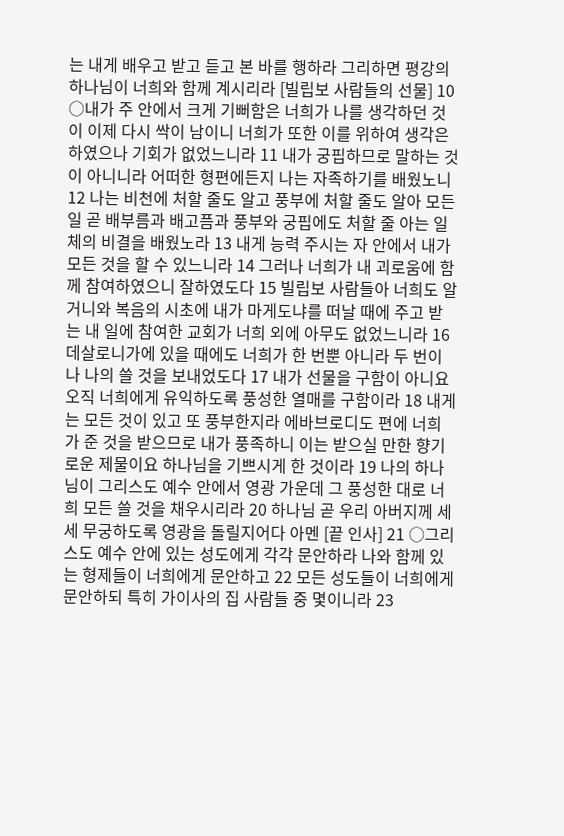는 내게 배우고 받고 듣고 본 바를 행하라 그리하면 평강의 하나님이 너희와 함께 계시리라 [빌립보 사람들의 선물] 10 ○내가 주 안에서 크게 기뻐함은 너희가 나를 생각하던 것이 이제 다시 싹이 남이니 너희가 또한 이를 위하여 생각은 하였으나 기회가 없었느니라 11 내가 궁핍하므로 말하는 것이 아니니라 어떠한 형편에든지 나는 자족하기를 배웠노니 12 나는 비천에 처할 줄도 알고 풍부에 처할 줄도 알아 모든 일 곧 배부름과 배고픔과 풍부와 궁핍에도 처할 줄 아는 일체의 비결을 배웠노라 13 내게 능력 주시는 자 안에서 내가 모든 것을 할 수 있느니라 14 그러나 너희가 내 괴로움에 함께 참여하였으니 잘하였도다 15 빌립보 사람들아 너희도 알거니와 복음의 시초에 내가 마게도냐를 떠날 때에 주고 받는 내 일에 참여한 교회가 너희 외에 아무도 없었느니라 16 데살로니가에 있을 때에도 너희가 한 번뿐 아니라 두 번이나 나의 쓸 것을 보내었도다 17 내가 선물을 구함이 아니요 오직 너희에게 유익하도록 풍성한 열매를 구함이라 18 내게는 모든 것이 있고 또 풍부한지라 에바브로디도 편에 너희가 준 것을 받으므로 내가 풍족하니 이는 받으실 만한 향기로운 제물이요 하나님을 기쁘시게 한 것이라 19 나의 하나님이 그리스도 예수 안에서 영광 가운데 그 풍성한 대로 너희 모든 쓸 것을 채우시리라 20 하나님 곧 우리 아버지께 세세 무궁하도록 영광을 돌릴지어다 아멘 [끝 인사] 21 ○그리스도 예수 안에 있는 성도에게 각각 문안하라 나와 함께 있는 형제들이 너희에게 문안하고 22 모든 성도들이 너희에게 문안하되 특히 가이사의 집 사람들 중 몇이니라 23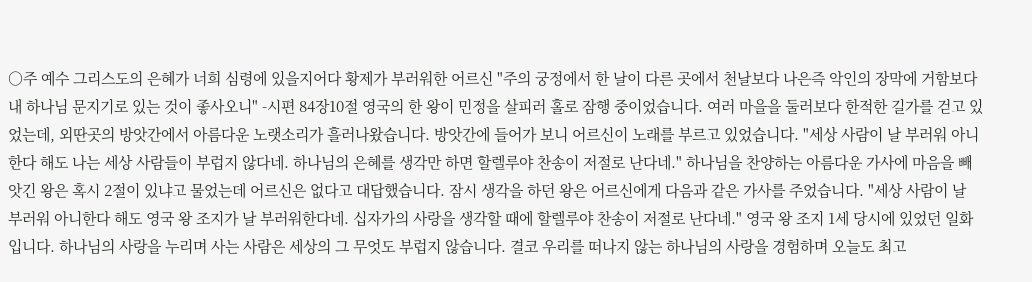○주 예수 그리스도의 은혜가 너희 심령에 있을지어다 황제가 부러워한 어르신 "주의 궁정에서 한 날이 다른 곳에서 천날보다 나은즉 악인의 장막에 거함보다 내 하나님 문지기로 있는 것이 좋사오니" -시편 84장10절 영국의 한 왕이 민정을 살피러 홀로 잠행 중이었습니다. 여러 마을을 둘러보다 한적한 길가를 걷고 있었는데, 외딴곳의 방앗간에서 아름다운 노랫소리가 흘러나왔습니다. 방앗간에 들어가 보니 어르신이 노래를 부르고 있었습니다. "세상 사람이 날 부러워 아니한다 해도 나는 세상 사람들이 부럽지 않다네. 하나님의 은혜를 생각만 하면 할렐루야 찬송이 저절로 난다네." 하나님을 찬양하는 아름다운 가사에 마음을 빼앗긴 왕은 혹시 2절이 있냐고 물었는데 어르신은 없다고 대답했습니다. 잠시 생각을 하던 왕은 어르신에게 다음과 같은 가사를 주었습니다. "세상 사람이 날 부러워 아니한다 해도 영국 왕 조지가 날 부러워한다네. 십자가의 사랑을 생각할 때에 할렐루야 찬송이 저절로 난다네." 영국 왕 조지 1세 당시에 있었던 일화입니다. 하나님의 사랑을 누리며 사는 사람은 세상의 그 무엇도 부럽지 않습니다. 결코 우리를 떠나지 않는 하나님의 사랑을 경험하며 오늘도 최고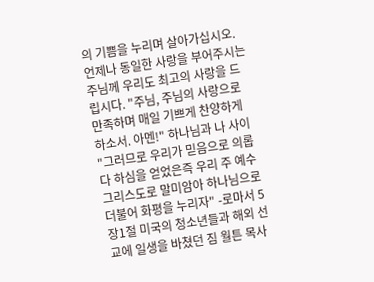의 기쁨을 누리며 살아가십시오. 언제나 동일한 사랑을 부어주시는 주님께 우리도 최고의 사랑을 드립시다. "주님, 주님의 사랑으로 만족하며 매일 기쁘게 찬양하게 하소서. 아멘!" 하나님과 나 사이 "그러므로 우리가 믿음으로 의롭다 하심을 얻었은즉 우리 주 예수 그리스도로 말미암아 하나님으로 더불어 화평을 누리자" -로마서 5장1절 미국의 청소년들과 해외 선교에 일생을 바쳤던 짐 월튼 목사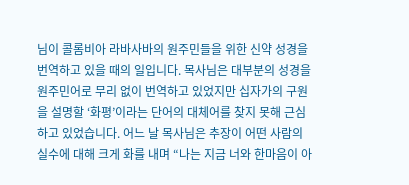님이 콜롬비아 라바사바의 원주민들을 위한 신약 성경을 번역하고 있을 때의 일입니다. 목사님은 대부분의 성경을 원주민어로 무리 없이 번역하고 있었지만 십자가의 구원을 설명할 ‘화평’이라는 단어의 대체어를 찾지 못해 근심하고 있었습니다. 어느 날 목사님은 추장이 어떤 사람의 실수에 대해 크게 화를 내며 “나는 지금 너와 한마음이 아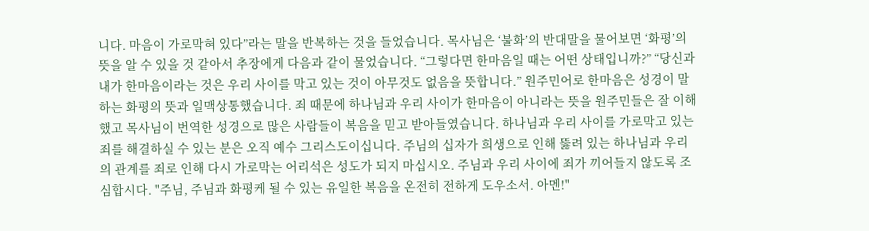니다. 마음이 가로막혀 있다”라는 말을 반복하는 것을 들었습니다. 목사님은 ‘불화’의 반대말을 물어보면 ‘화평’의 뜻을 알 수 있을 것 같아서 추장에게 다음과 같이 물었습니다. “그렇다면 한마음일 때는 어떤 상태입니까?” “당신과 내가 한마음이라는 것은 우리 사이를 막고 있는 것이 아무것도 없음을 뜻합니다.” 원주민어로 한마음은 성경이 말하는 화평의 뜻과 일맥상통했습니다. 죄 때문에 하나님과 우리 사이가 한마음이 아니라는 뜻을 원주민들은 잘 이해했고 목사님이 번역한 성경으로 많은 사람들이 복음을 믿고 받아들였습니다. 하나님과 우리 사이를 가로막고 있는 죄를 해결하실 수 있는 분은 오직 예수 그리스도이십니다. 주님의 십자가 희생으로 인해 뚫려 있는 하나님과 우리의 관계를 죄로 인해 다시 가로막는 어리석은 성도가 되지 마십시오. 주님과 우리 사이에 죄가 끼어들지 않도록 조심합시다. "주님, 주님과 화평케 될 수 있는 유일한 복음을 온전히 전하게 도우소서. 아멘!"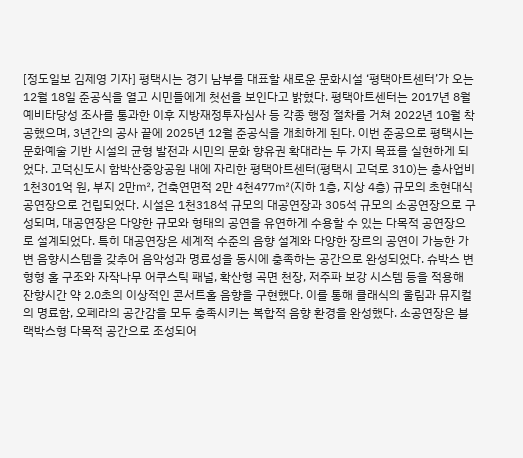[정도일보 김제영 기자] 평택시는 경기 남부를 대표할 새로운 문화시설 ‘평택아트센터’가 오는 12월 18일 준공식을 열고 시민들에게 첫선을 보인다고 밝혔다. 평택아트센터는 2017년 8월 예비타당성 조사를 통과한 이후 지방재정투자심사 등 각종 행정 절차를 거쳐 2022년 10월 착공했으며, 3년간의 공사 끝에 2025년 12월 준공식을 개최하게 된다. 이번 준공으로 평택시는 문화예술 기반 시설의 균형 발전과 시민의 문화 향유권 확대라는 두 가지 목표를 실현하게 되었다. 고덕신도시 함박산중앙공원 내에 자리한 평택아트센터(평택시 고덕로 310)는 총사업비 1천301억 원, 부지 2만㎡, 건축연면적 2만 4천477㎡(지하 1층, 지상 4층) 규모의 초현대식 공연장으로 건립되었다. 시설은 1천318석 규모의 대공연장과 305석 규모의 소공연장으로 구성되며, 대공연장은 다양한 규모와 형태의 공연을 유연하게 수용할 수 있는 다목적 공연장으로 설계되었다. 특히 대공연장은 세계적 수준의 음향 설계와 다양한 장르의 공연이 가능한 가변 음향시스템을 갖추어 음악성과 명료성을 동시에 충족하는 공간으로 완성되었다. 슈박스 변형형 홀 구조와 자작나무 어쿠스틱 패널, 확산형 곡면 천장, 저주파 보강 시스템 등을 적용해 잔향시간 약 2.0초의 이상적인 콘서트홀 음향을 구현했다. 이를 통해 클래식의 울림과 뮤지컬의 명료함, 오페라의 공간감을 모두 충족시키는 복합적 음향 환경을 완성했다. 소공연장은 블랙박스형 다목적 공간으로 조성되어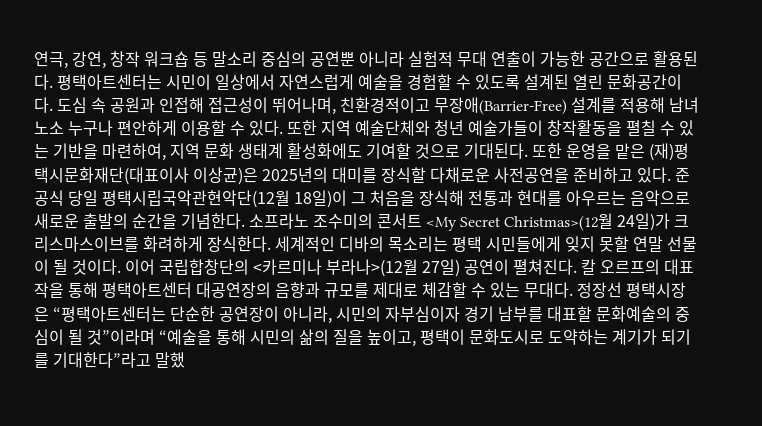연극, 강연, 창작 워크숍 등 말소리 중심의 공연뿐 아니라 실험적 무대 연출이 가능한 공간으로 활용된다. 평택아트센터는 시민이 일상에서 자연스럽게 예술을 경험할 수 있도록 설계된 열린 문화공간이다. 도심 속 공원과 인접해 접근성이 뛰어나며, 친환경적이고 무장애(Barrier-Free) 설계를 적용해 남녀노소 누구나 편안하게 이용할 수 있다. 또한 지역 예술단체와 청년 예술가들이 창작활동을 펼칠 수 있는 기반을 마련하여, 지역 문화 생태계 활성화에도 기여할 것으로 기대된다. 또한 운영을 맡은 (재)평택시문화재단(대표이사 이상균)은 2025년의 대미를 장식할 다채로운 사전공연을 준비하고 있다. 준공식 당일 평택시립국악관현악단(12월 18일)이 그 처음을 장식해 전통과 현대를 아우르는 음악으로 새로운 출발의 순간을 기념한다. 소프라노 조수미의 콘서트 <My Secret Christmas>(12월 24일)가 크리스마스이브를 화려하게 장식한다. 세계적인 디바의 목소리는 평택 시민들에게 잊지 못할 연말 선물이 될 것이다. 이어 국립합창단의 <카르미나 부라나>(12월 27일) 공연이 펼쳐진다. 칼 오르프의 대표작을 통해 평택아트센터 대공연장의 음향과 규모를 제대로 체감할 수 있는 무대다. 정장선 평택시장은 “평택아트센터는 단순한 공연장이 아니라, 시민의 자부심이자 경기 남부를 대표할 문화예술의 중심이 될 것”이라며 “예술을 통해 시민의 삶의 질을 높이고, 평택이 문화도시로 도약하는 계기가 되기를 기대한다”라고 말했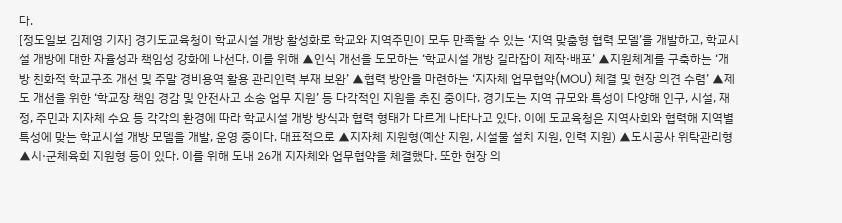다.
[정도일보 김제영 기자] 경기도교육청이 학교시설 개방 활성화로 학교와 지역주민이 모두 만족할 수 있는 ‘지역 맞춤형 협력 모델’을 개발하고, 학교시설 개방에 대한 자율성과 책임성 강화에 나선다. 이를 위해 ▲인식 개선을 도모하는 ‘학교시설 개방 길라잡이 제작·배포’ ▲지원체계를 구축하는 ‘개방 친화적 학교구조 개선 및 주말 경비용역 활용 관리인력 부재 보완’ ▲협력 방안을 마련하는 ‘지자체 업무협약(MOU) 체결 및 현장 의견 수렴’ ▲제도 개선을 위한 ‘학교장 책임 경감 및 안전사고 소송 업무 지원’ 등 다각적인 지원을 추진 중이다. 경기도는 지역 규모와 특성이 다양해 인구, 시설, 재정, 주민과 지자체 수요 등 각각의 환경에 따라 학교시설 개방 방식과 협력 형태가 다르게 나타나고 있다. 이에 도교육청은 지역사회와 협력해 지역별 특성에 맞는 학교시설 개방 모델을 개발, 운영 중이다. 대표적으로 ▲지자체 지원형(예산 지원, 시설물 설치 지원, 인력 지원) ▲도시공사 위탁관리형 ▲시·군체육회 지원형 등이 있다. 이를 위해 도내 26개 지자체와 업무협약을 체결했다. 또한 현장 의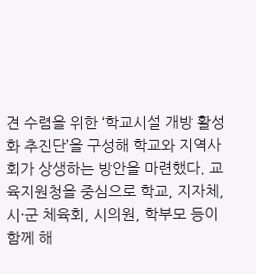견 수렴을 위한 ‘학교시설 개방 활성화 추진단’을 구성해 학교와 지역사회가 상생하는 방안을 마련했다. 교육지원청을 중심으로 학교, 지자체, 시·군 체육회, 시의원, 학부모 등이 함께 해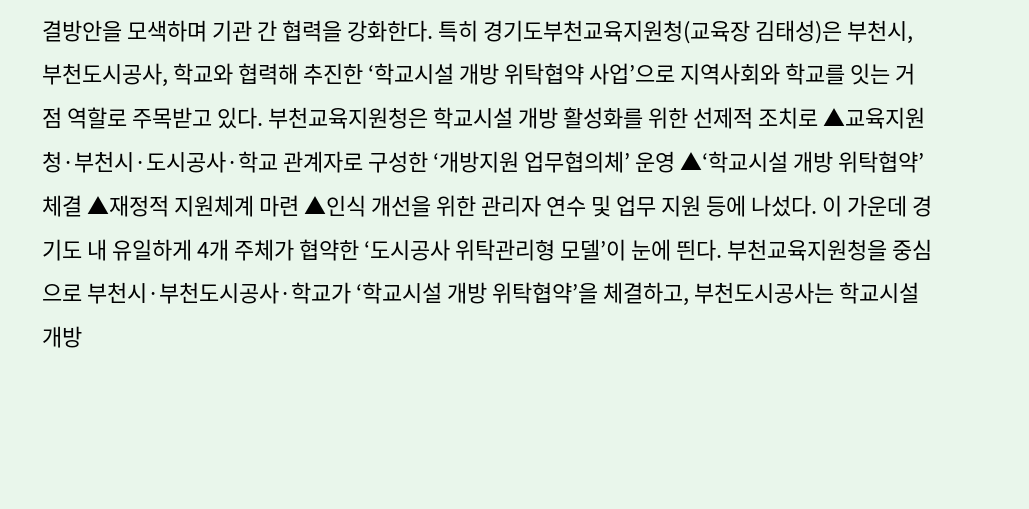결방안을 모색하며 기관 간 협력을 강화한다. 특히 경기도부천교육지원청(교육장 김태성)은 부천시, 부천도시공사, 학교와 협력해 추진한 ‘학교시설 개방 위탁협약 사업’으로 지역사회와 학교를 잇는 거점 역할로 주목받고 있다. 부천교육지원청은 학교시설 개방 활성화를 위한 선제적 조치로 ▲교육지원청·부천시·도시공사·학교 관계자로 구성한 ‘개방지원 업무협의체’ 운영 ▲‘학교시설 개방 위탁협약’ 체결 ▲재정적 지원체계 마련 ▲인식 개선을 위한 관리자 연수 및 업무 지원 등에 나섰다. 이 가운데 경기도 내 유일하게 4개 주체가 협약한 ‘도시공사 위탁관리형 모델’이 눈에 띈다. 부천교육지원청을 중심으로 부천시·부천도시공사·학교가 ‘학교시설 개방 위탁협약’을 체결하고, 부천도시공사는 학교시설 개방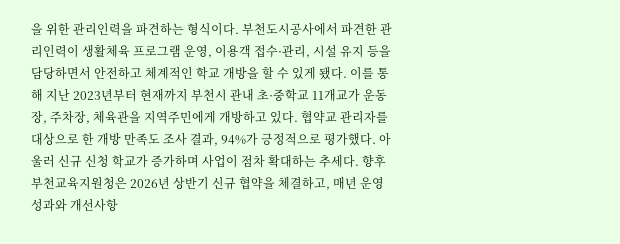을 위한 관리인력을 파견하는 형식이다. 부천도시공사에서 파견한 관리인력이 생활체육 프로그램 운영, 이용객 접수·관리, 시설 유지 등을 담당하면서 안전하고 체계적인 학교 개방을 할 수 있게 됐다. 이를 통해 지난 2023년부터 현재까지 부천시 관내 초·중학교 11개교가 운동장, 주차장, 체육관을 지역주민에게 개방하고 있다. 협약교 관리자를 대상으로 한 개방 만족도 조사 결과, 94%가 긍정적으로 평가했다. 아울러 신규 신청 학교가 증가하며 사업이 점차 확대하는 추세다. 향후 부천교육지원청은 2026년 상반기 신규 협약을 체결하고, 매년 운영 성과와 개선사항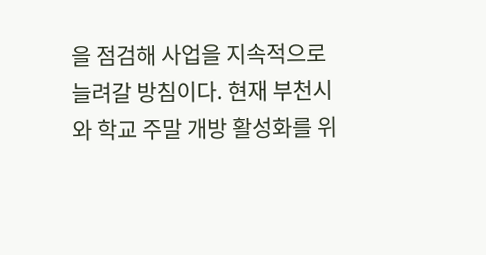을 점검해 사업을 지속적으로 늘려갈 방침이다. 현재 부천시와 학교 주말 개방 활성화를 위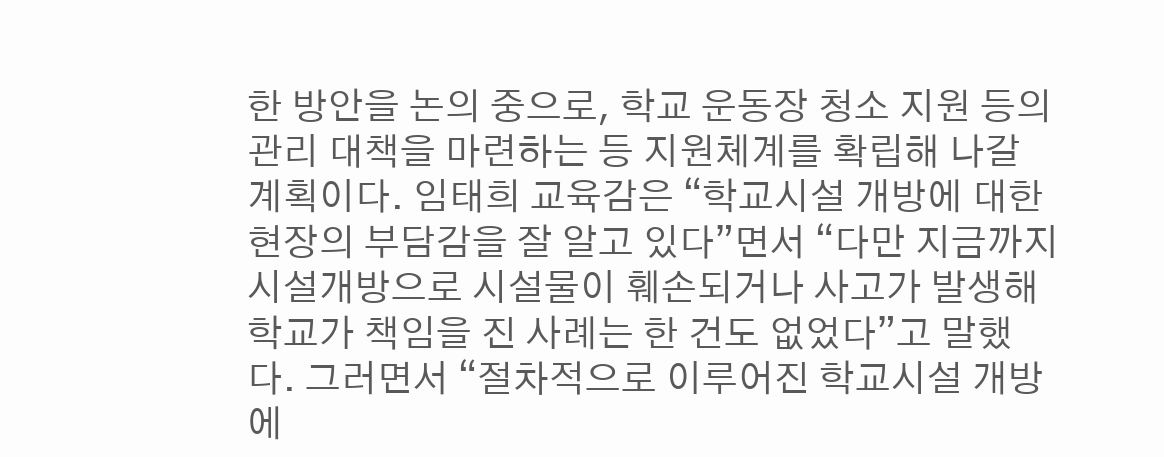한 방안을 논의 중으로, 학교 운동장 청소 지원 등의 관리 대책을 마련하는 등 지원체계를 확립해 나갈 계획이다. 임태희 교육감은 “학교시설 개방에 대한 현장의 부담감을 잘 알고 있다”면서 “다만 지금까지 시설개방으로 시설물이 훼손되거나 사고가 발생해 학교가 책임을 진 사례는 한 건도 없었다”고 말했다. 그러면서 “절차적으로 이루어진 학교시설 개방에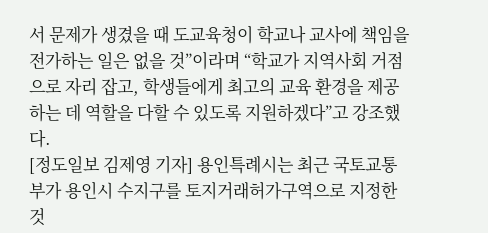서 문제가 생겼을 때 도교육청이 학교나 교사에 책임을 전가하는 일은 없을 것”이라며 “학교가 지역사회 거점으로 자리 잡고, 학생들에게 최고의 교육 환경을 제공하는 데 역할을 다할 수 있도록 지원하겠다”고 강조했다.
[정도일보 김제영 기자] 용인특례시는 최근 국토교통부가 용인시 수지구를 토지거래허가구역으로 지정한 것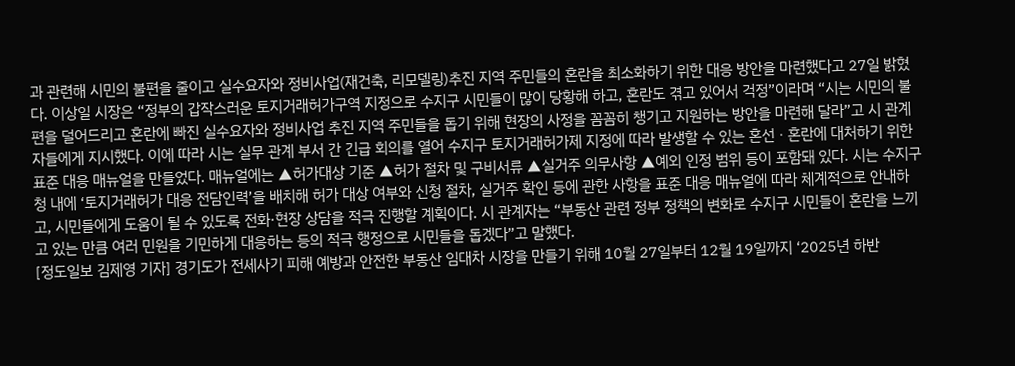과 관련해 시민의 불편을 줄이고 실수요자와 정비사업(재건축, 리모델링)추진 지역 주민들의 혼란을 최소화하기 위한 대응 방안을 마련했다고 27일 밝혔다. 이상일 시장은 “정부의 갑작스러운 토지거래허가구역 지정으로 수지구 시민들이 많이 당황해 하고, 혼란도 겪고 있어서 걱정”이라며 “시는 시민의 불편을 덜어드리고 혼란에 빠진 실수요자와 정비사업 추진 지역 주민들을 돕기 위해 현장의 사정을 꼼꼼히 챙기고 지원하는 방안을 마련해 달라”고 시 관계자들에게 지시했다. 이에 따라 시는 실무 관계 부서 간 긴급 회의를 열어 수지구 토지거래허가제 지정에 따라 발생할 수 있는 혼선ㆍ혼란에 대처하기 위한 표준 대응 매뉴얼을 만들었다. 매뉴얼에는 ▲허가대상 기준 ▲허가 절차 및 구비서류 ▲실거주 의무사항 ▲예외 인정 범위 등이 포함돼 있다. 시는 수지구청 내에 ‘토지거래허가 대응 전담인력’을 배치해 허가 대상 여부와 신청 절차, 실거주 확인 등에 관한 사항을 표준 대응 매뉴얼에 따라 체계적으로 안내하고, 시민들에게 도움이 될 수 있도록 전화·현장 상담을 적극 진행할 계획이다. 시 관계자는 “부동산 관련 정부 정책의 변화로 수지구 시민들이 혼란을 느끼고 있는 만큼 여러 민원을 기민하게 대응하는 등의 적극 행정으로 시민들을 돕겠다”고 말했다.
[정도일보 김제영 기자] 경기도가 전세사기 피해 예방과 안전한 부동산 임대차 시장을 만들기 위해 10월 27일부터 12월 19일까지 ‘2025년 하반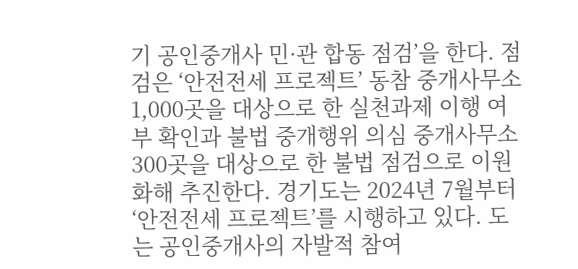기 공인중개사 민·관 합동 점검’을 한다. 점검은 ‘안전전세 프로젝트’ 동참 중개사무소 1,000곳을 대상으로 한 실천과제 이행 여부 확인과 불법 중개행위 의심 중개사무소 300곳을 대상으로 한 불법 점검으로 이원화해 추진한다. 경기도는 2024년 7월부터 ‘안전전세 프로젝트’를 시행하고 있다. 도는 공인중개사의 자발적 참여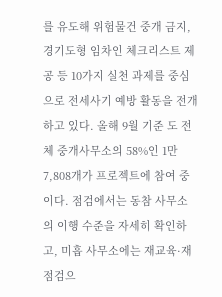를 유도해 위험물건 중개 금지, 경기도형 임차인 체크리스트 제공 등 10가지 실천 과제를 중심으로 전세사기 예방 활동을 전개하고 있다. 올해 9월 기준 도 전체 중개사무소의 58%인 1만 7,808개가 프로젝트에 참여 중이다. 점검에서는 동참 사무소의 이행 수준을 자세히 확인하고, 미흡 사무소에는 재교육·재점검으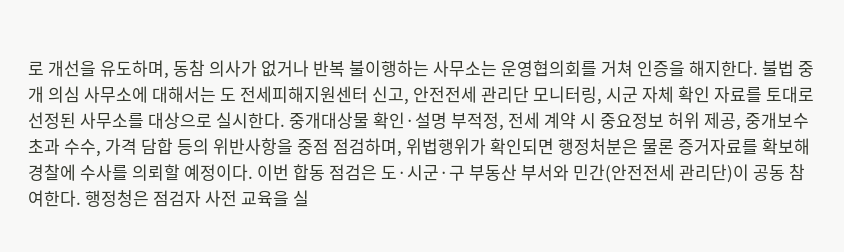로 개선을 유도하며, 동참 의사가 없거나 반복 불이행하는 사무소는 운영협의회를 거쳐 인증을 해지한다. 불법 중개 의심 사무소에 대해서는 도 전세피해지원센터 신고, 안전전세 관리단 모니터링, 시군 자체 확인 자료를 토대로 선정된 사무소를 대상으로 실시한다. 중개대상물 확인·설명 부적정, 전세 계약 시 중요정보 허위 제공, 중개보수 초과 수수, 가격 담합 등의 위반사항을 중점 점검하며, 위법행위가 확인되면 행정처분은 물론 증거자료를 확보해 경찰에 수사를 의뢰할 예정이다. 이번 합동 점검은 도·시군·구 부동산 부서와 민간(안전전세 관리단)이 공동 참여한다. 행정청은 점검자 사전 교육을 실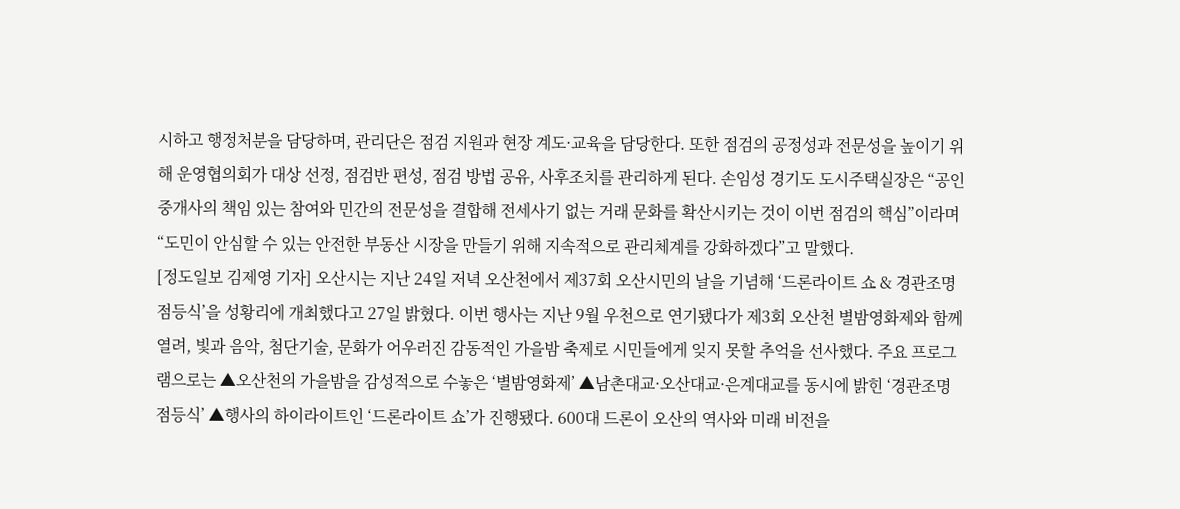시하고 행정처분을 담당하며, 관리단은 점검 지원과 현장 계도·교육을 담당한다. 또한 점검의 공정성과 전문성을 높이기 위해 운영협의회가 대상 선정, 점검반 편성, 점검 방법 공유, 사후조치를 관리하게 된다. 손임성 경기도 도시주택실장은 “공인중개사의 책임 있는 참여와 민간의 전문성을 결합해 전세사기 없는 거래 문화를 확산시키는 것이 이번 점검의 핵심”이라며 “도민이 안심할 수 있는 안전한 부동산 시장을 만들기 위해 지속적으로 관리체계를 강화하겠다”고 말했다.
[정도일보 김제영 기자] 오산시는 지난 24일 저녁 오산천에서 제37회 오산시민의 날을 기념해 ‘드론라이트 쇼 & 경관조명 점등식’을 성황리에 개최했다고 27일 밝혔다. 이번 행사는 지난 9월 우천으로 연기됐다가 제3회 오산천 별밤영화제와 함께 열려, 빛과 음악, 첨단기술, 문화가 어우러진 감동적인 가을밤 축제로 시민들에게 잊지 못할 추억을 선사했다. 주요 프로그램으로는 ▲오산천의 가을밤을 감성적으로 수놓은 ‘별밤영화제’ ▲남촌대교·오산대교·은계대교를 동시에 밝힌 ‘경관조명 점등식’ ▲행사의 하이라이트인 ‘드론라이트 쇼’가 진행됐다. 600대 드론이 오산의 역사와 미래 비전을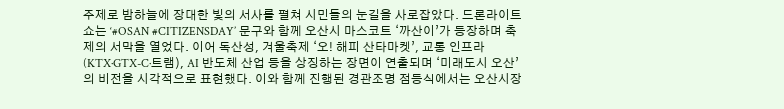주제로 밤하늘에 장대한 빛의 서사를 펼쳐 시민들의 눈길을 사로잡았다. 드론라이트 쇼는 ‘#OSAN #CITIZENSDAY’ 문구와 함께 오산시 마스코트 ‘까산이’가 등장하며 축제의 서막을 열었다. 이어 독산성, 겨울축제 ‘오! 해피 산타마켓’, 교통 인프라(KTX·GTX-C·트램), AI 반도체 산업 등을 상징하는 장면이 연출되며 ‘미래도시 오산’의 비전을 시각적으로 표현했다. 이와 함께 진행된 경관조명 점등식에서는 오산시장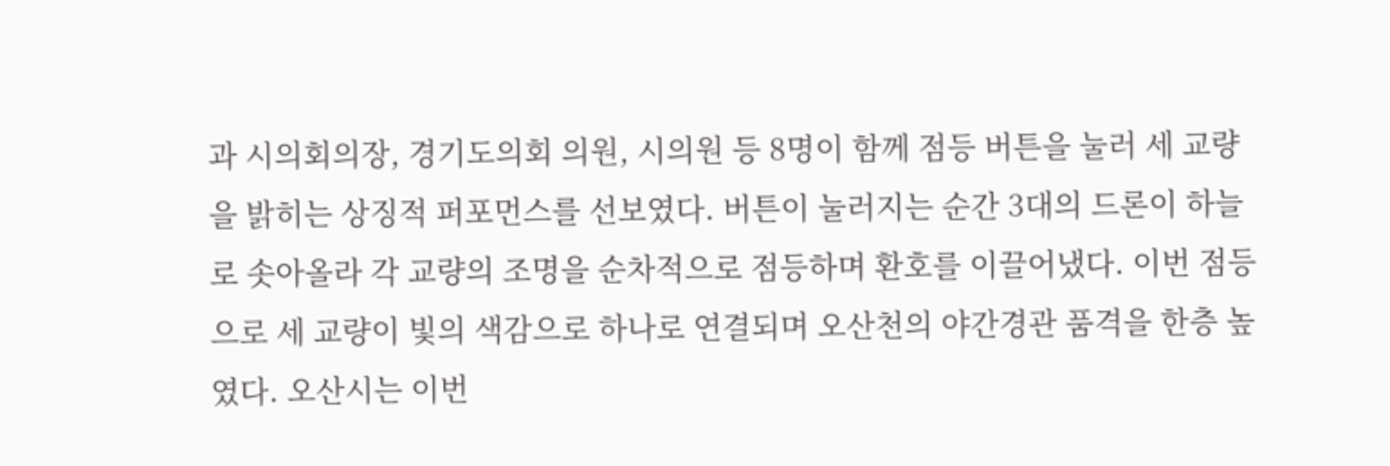과 시의회의장, 경기도의회 의원, 시의원 등 8명이 함께 점등 버튼을 눌러 세 교량을 밝히는 상징적 퍼포먼스를 선보였다. 버튼이 눌러지는 순간 3대의 드론이 하늘로 솟아올라 각 교량의 조명을 순차적으로 점등하며 환호를 이끌어냈다. 이번 점등으로 세 교량이 빛의 색감으로 하나로 연결되며 오산천의 야간경관 품격을 한층 높였다. 오산시는 이번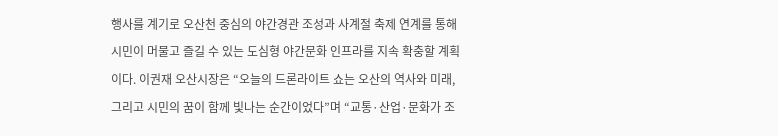행사를 계기로 오산천 중심의 야간경관 조성과 사계절 축제 연계를 통해 시민이 머물고 즐길 수 있는 도심형 야간문화 인프라를 지속 확충할 계획이다. 이권재 오산시장은 “오늘의 드론라이트 쇼는 오산의 역사와 미래, 그리고 시민의 꿈이 함께 빛나는 순간이었다”며 “교통·산업·문화가 조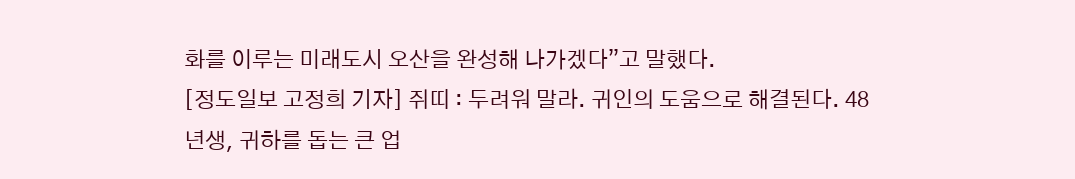화를 이루는 미래도시 오산을 완성해 나가겠다”고 말했다.
[정도일보 고정희 기자] 쥐띠 : 두려워 말라. 귀인의 도움으로 해결된다. 48년생, 귀하를 돕는 큰 업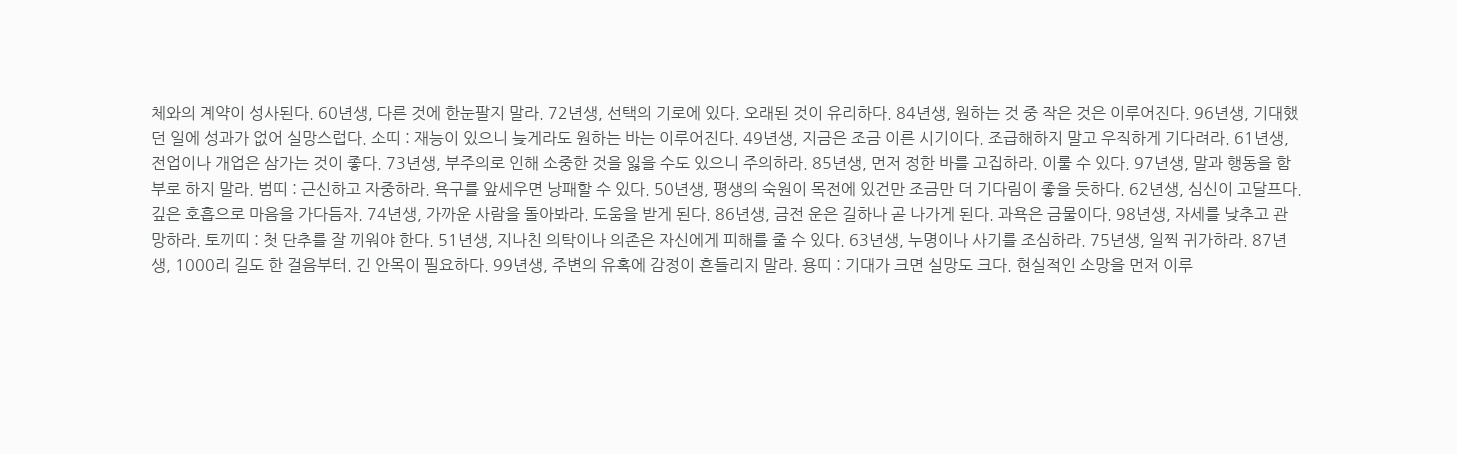체와의 계약이 성사된다. 60년생, 다른 것에 한눈팔지 말라. 72년생, 선택의 기로에 있다. 오래된 것이 유리하다. 84년생, 원하는 것 중 작은 것은 이루어진다. 96년생, 기대했던 일에 성과가 없어 실망스럽다. 소띠 : 재능이 있으니 늦게라도 원하는 바는 이루어진다. 49년생, 지금은 조금 이른 시기이다. 조급해하지 말고 우직하게 기다려라. 61년생, 전업이나 개업은 삼가는 것이 좋다. 73년생, 부주의로 인해 소중한 것을 잃을 수도 있으니 주의하라. 85년생, 먼저 정한 바를 고집하라. 이룰 수 있다. 97년생, 말과 행동을 함부로 하지 말라. 범띠 : 근신하고 자중하라. 욕구를 앞세우면 낭패할 수 있다. 50년생, 평생의 숙원이 목전에 있건만 조금만 더 기다림이 좋을 듯하다. 62년생, 심신이 고달프다. 깊은 호흡으로 마음을 가다듬자. 74년생, 가까운 사람을 돌아봐라. 도움을 받게 된다. 86년생, 금전 운은 길하나 곧 나가게 된다. 과욕은 금물이다. 98년생, 자세를 낮추고 관망하라. 토끼띠 : 첫 단추를 잘 끼워야 한다. 51년생, 지나친 의탁이나 의존은 자신에게 피해를 줄 수 있다. 63년생, 누명이나 사기를 조심하라. 75년생, 일찍 귀가하라. 87년생, 1000리 길도 한 걸음부터. 긴 안목이 필요하다. 99년생, 주변의 유혹에 감정이 흔들리지 말라. 용띠 : 기대가 크면 실망도 크다. 현실적인 소망을 먼저 이루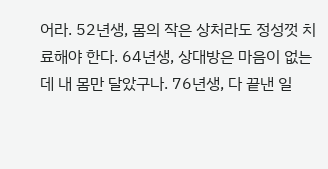어라. 52년생, 몸의 작은 상처라도 정성껏 치료해야 한다. 64년생, 상대방은 마음이 없는데 내 몸만 달았구나. 76년생, 다 끝낸 일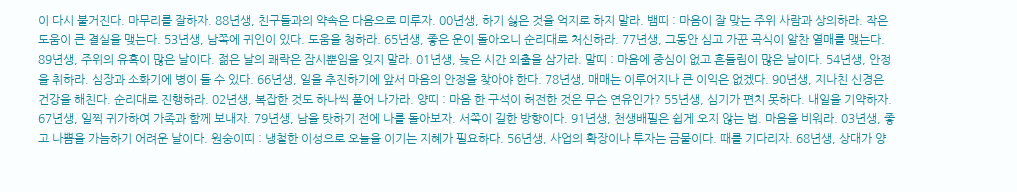이 다시 불거진다. 마무리를 잘하자. 88년생, 친구들과의 약속은 다음으로 미루자. 00년생, 하기 싫은 것을 억지로 하지 말라. 뱀띠 : 마음이 잘 맞는 주위 사람과 상의하라. 작은 도움이 큰 결실을 맺는다. 53년생, 남쪽에 귀인이 있다. 도움을 청하라. 65년생, 좋은 운이 돌아오니 순리대로 처신하라. 77년생, 그동안 심고 가꾼 곡식이 알찬 열매를 맺는다. 89년생, 주위의 유혹이 많은 날이다. 젊은 날의 쾌락은 잠시뿐임을 잊지 말라. 01년생, 늦은 시간 외출을 삼가라. 말띠 : 마음에 중심이 없고 흔들림이 많은 날이다. 54년생, 안정을 취하라. 심장과 소화기에 병이 들 수 있다. 66년생, 일을 추진하기에 앞서 마음의 안정을 찾아야 한다. 78년생, 매매는 이루어지나 큰 이익은 없겠다. 90년생, 지나친 신경은 건강을 해친다. 순리대로 진행하라. 02년생, 복잡한 것도 하나씩 풀어 나가라. 양띠 : 마음 한 구석이 허전한 것은 무슨 연유인가? 55년생, 심기가 편치 못하다. 내일을 기약하자. 67년생, 일찍 귀가하여 가족과 함께 보내자. 79년생, 남을 탓하기 전에 나를 돌아보자. 서쪽이 길한 방향이다. 91년생, 천생배필은 쉽게 오지 않는 법. 마음을 비워라. 03년생, 좋고 나쁨을 가늠하기 어려운 날이다. 원숭이띠 : 냉철한 이성으로 오늘을 이기는 지혜가 필요하다. 56년생, 사업의 확장이나 투자는 금물이다. 때를 기다리자. 68년생, 상대가 양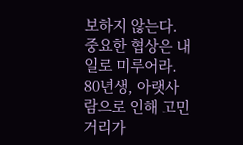보하지 않는다. 중요한 협상은 내일로 미루어라. 80년생, 아랫사람으로 인해 고민거리가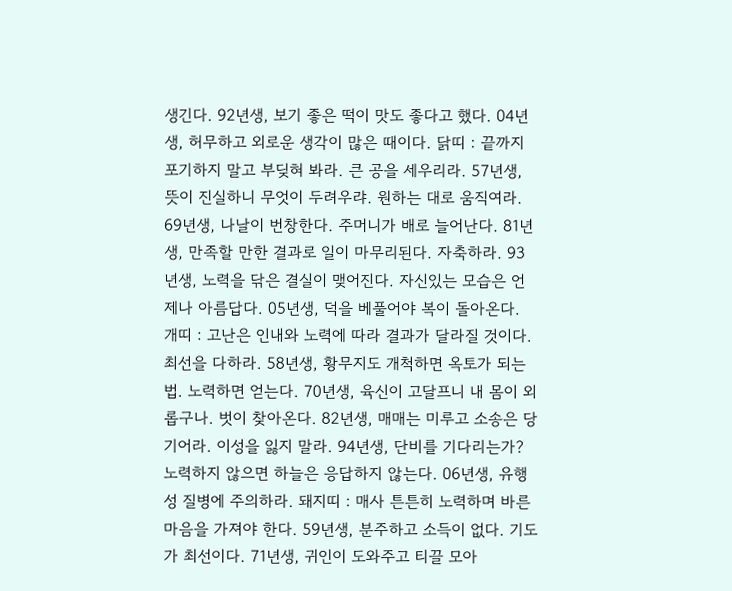생긴다. 92년생, 보기 좋은 떡이 맛도 좋다고 했다. 04년생, 허무하고 외로운 생각이 많은 때이다. 닭띠 : 끝까지 포기하지 말고 부딪혀 봐라. 큰 공을 세우리라. 57년생, 뜻이 진실하니 무엇이 두려우랴. 원하는 대로 움직여라. 69년생, 나날이 번창한다. 주머니가 배로 늘어난다. 81년생, 만족할 만한 결과로 일이 마무리된다. 자축하라. 93년생, 노력을 닦은 결실이 맺어진다. 자신있는 모습은 언제나 아름답다. 05년생, 덕을 베풀어야 복이 돌아온다. 개띠 : 고난은 인내와 노력에 따라 결과가 달라질 것이다. 최선을 다하라. 58년생, 황무지도 개척하면 옥토가 되는 법. 노력하면 얻는다. 70년생, 육신이 고달프니 내 몸이 외롭구나. 벗이 찾아온다. 82년생, 매매는 미루고 소송은 당기어라. 이성을 잃지 말라. 94년생, 단비를 기다리는가? 노력하지 않으면 하늘은 응답하지 않는다. 06년생, 유행성 질병에 주의하라. 돼지띠 : 매사 튼튼히 노력하며 바른 마음을 가져야 한다. 59년생, 분주하고 소득이 없다. 기도가 최선이다. 71년생, 귀인이 도와주고 티끌 모아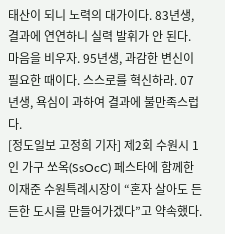태산이 되니 노력의 대가이다. 83년생, 결과에 연연하니 실력 발휘가 안 된다. 마음을 비우자. 95년생, 과감한 변신이 필요한 때이다. 스스로를 혁신하라. 07년생, 욕심이 과하여 결과에 불만족스럽다.
[정도일보 고정희 기자] 제2회 수원시 1인 가구 쏘옥(SsOcC) 페스타에 함께한 이재준 수원특례시장이 “혼자 살아도 든든한 도시를 만들어가겠다”고 약속했다.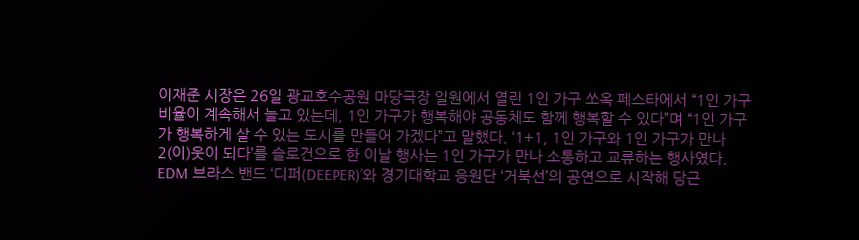이재준 시장은 26일 광교호수공원 마당극장 일원에서 열린 1인 가구 쏘옥 페스타에서 “1인 가구 비율이 계속해서 늘고 있는데, 1인 가구가 행복해야 공동체도 함께 행복할 수 있다”며 “1인 가구가 행복하게 살 수 있는 도시를 만들어 가겠다”고 말했다. ‘1+1, 1인 가구와 1인 가구가 만나 2(이)웃이 되다’를 슬로건으로 한 이날 행사는 1인 가구가 만나 소통하고 교류하는 행사였다. EDM 브라스 밴드 ‘디퍼(DEEPER)’와 경기대학교 응원단 ‘거북선’의 공연으로 시작해 당근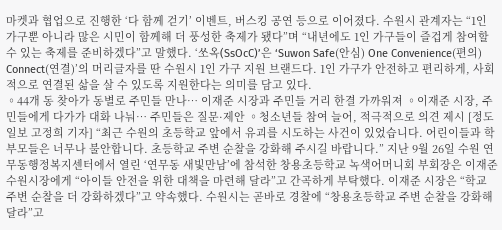마켓과 협업으로 진행한 ‘다 함께 걷기’ 이벤트, 버스킹 공연 등으로 이어졌다. 수원시 관계자는 “1인 가구뿐 아니라 많은 시민이 함께해 더 풍성한 축제가 됐다”며 “내년에도 1인 가구들이 즐겁게 참여할 수 있는 축제를 준비하겠다”고 말했다. ‘쏘옥(SsOcC)’은 ‘Suwon Safe(안심) One Convenience(편의) Connect(연결)’의 머리글자를 딴 수원시 1인 가구 지원 브랜드다. 1인 가구가 안전하고 편리하게, 사회적으로 연결된 삶을 살 수 있도록 지원한다는 의미를 담고 있다.
◦44개 동 찾아가 동별로 주민들 만나… 이재준 시장과 주민들 거리 한결 가까워져 ◦이재준 시장, 주민들에게 다가가 대화 나눠… 주민들은 질문·제안 ◦청소년들 참여 늘어, 적극적으로 의견 제시 [정도일보 고정희 기자] “최근 수원의 초등학교 앞에서 유괴를 시도하는 사건이 있었습니다. 어린이들과 학부모들은 너무나 불안합니다. 초등학교 주변 순찰을 강화해 주시길 바랍니다.” 지난 9월 26일 수원 연무동행정복지센터에서 열린 ‘연무동 새빛만남’에 참석한 창용초등학교 녹색어머니회 부회장은 이재준 수원시장에게 “아이들 안전을 위한 대책을 마련해 달라”고 간곡하게 부탁했다. 이재준 시장은 “학교 주변 순찰을 더 강화하겠다”고 약속했다. 수원시는 곧바로 경찰에 “창용초등학교 주변 순찰을 강화해 달라”고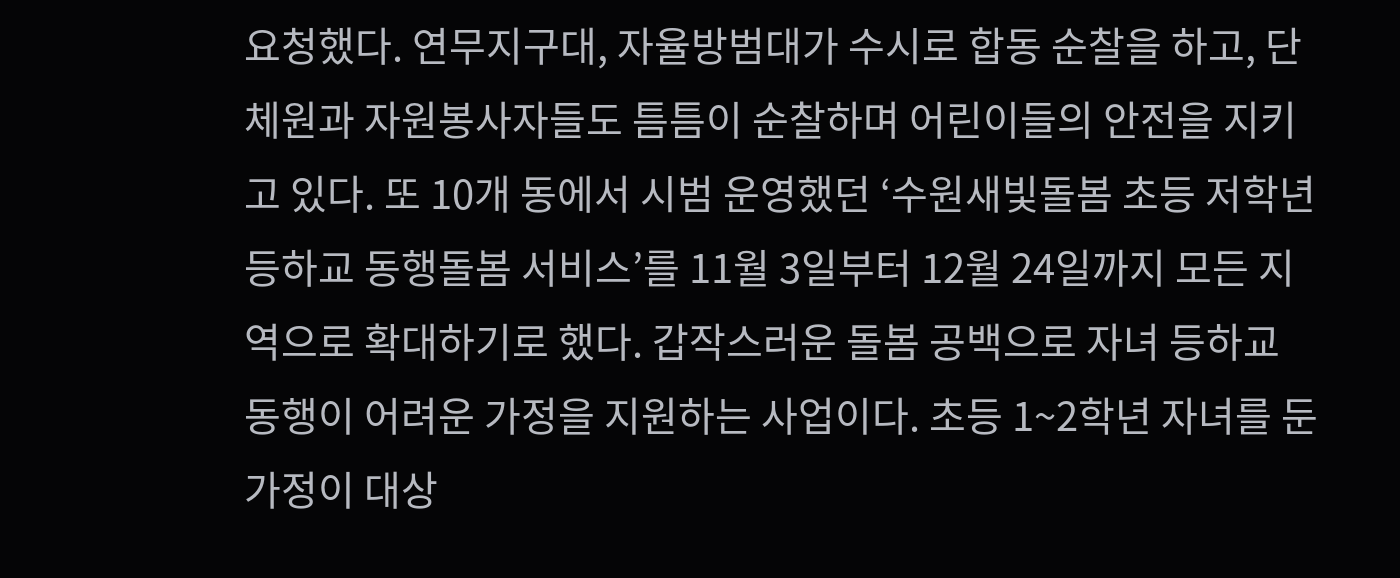요청했다. 연무지구대, 자율방범대가 수시로 합동 순찰을 하고, 단체원과 자원봉사자들도 틈틈이 순찰하며 어린이들의 안전을 지키고 있다. 또 10개 동에서 시범 운영했던 ‘수원새빛돌봄 초등 저학년 등하교 동행돌봄 서비스’를 11월 3일부터 12월 24일까지 모든 지역으로 확대하기로 했다. 갑작스러운 돌봄 공백으로 자녀 등하교 동행이 어려운 가정을 지원하는 사업이다. 초등 1~2학년 자녀를 둔 가정이 대상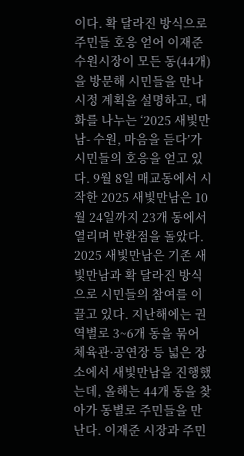이다. 확 달라진 방식으로 주민들 호응 얻어 이재준 수원시장이 모든 동(44개)을 방문해 시민들을 만나 시정 계획을 설명하고, 대화를 나누는 ‘2025 새빛만남- 수원, 마음을 듣다’가 시민들의 호응을 얻고 있다. 9월 8일 매교동에서 시작한 2025 새빛만남은 10월 24일까지 23개 동에서 열리며 반환점을 돌았다. 2025 새빛만남은 기존 새빛만남과 확 달라진 방식으로 시민들의 참여를 이끌고 있다. 지난해에는 권역별로 3~6개 동을 묶어 체육관·공연장 등 넓은 장소에서 새빛만남을 진행했는데, 올해는 44개 동을 찾아가 동별로 주민들을 만난다. 이재준 시장과 주민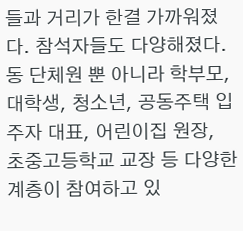들과 거리가 한결 가까워졌다. 참석자들도 다양해졌다. 동 단체원 뿐 아니라 학부모, 대학생, 청소년, 공동주택 입주자 대표, 어린이집 원장, 초중고등학교 교장 등 다양한 계층이 참여하고 있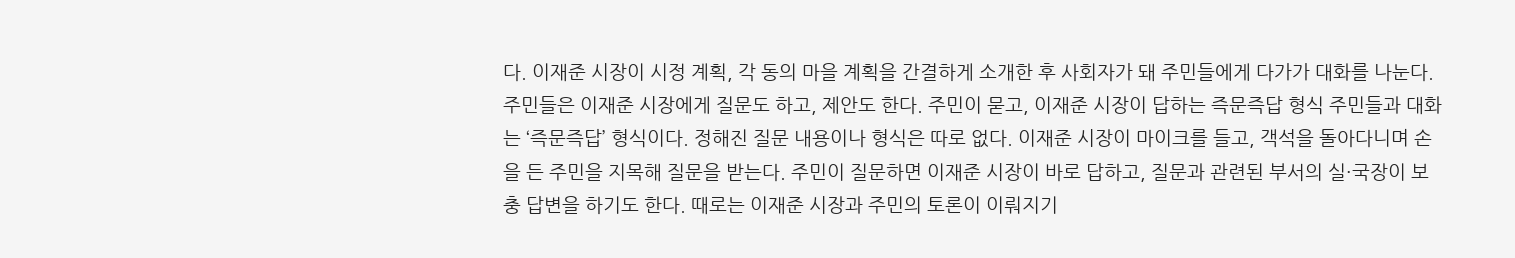다. 이재준 시장이 시정 계획, 각 동의 마을 계획을 간결하게 소개한 후 사회자가 돼 주민들에게 다가가 대화를 나눈다. 주민들은 이재준 시장에게 질문도 하고, 제안도 한다. 주민이 묻고, 이재준 시장이 답하는 즉문즉답 형식 주민들과 대화는 ‘즉문즉답’ 형식이다. 정해진 질문 내용이나 형식은 따로 없다. 이재준 시장이 마이크를 들고, 객석을 돌아다니며 손을 든 주민을 지목해 질문을 받는다. 주민이 질문하면 이재준 시장이 바로 답하고, 질문과 관련된 부서의 실·국장이 보충 답변을 하기도 한다. 때로는 이재준 시장과 주민의 토론이 이뤄지기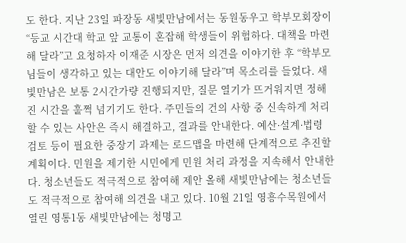도 한다. 지난 23일 파장동 새빛만남에서는 동원동우고 학부모회장이 “등교 시간대 학교 앞 교통이 혼잡해 학생들이 위험하다. 대책을 마련해 달라”고 요청하자 이재준 시장은 먼저 의견을 이야기한 후 “학부모님들이 생각하고 있는 대안도 이야기해 달라”며 목소리를 들었다. 새빛만남은 보통 2시간가량 진행되지만, 질문 열기가 뜨거워지면 정해진 시간을 훌쩍 넘기기도 한다. 주민들의 건의 사항 중 신속하게 처리할 수 있는 사안은 즉시 해결하고, 결과를 안내한다. 예산·설계·법령 검토 등이 필요한 중장기 과제는 로드맵을 마련해 단계적으로 추진할 계획이다. 민원을 제기한 시민에게 민원 처리 과정을 지속해서 안내한다. 청소년들도 적극적으로 참여해 제안 올해 새빛만남에는 청소년들도 적극적으로 참여해 의견을 내고 있다. 10월 21일 영흥수목원에서 열린 영통1동 새빛만남에는 청명고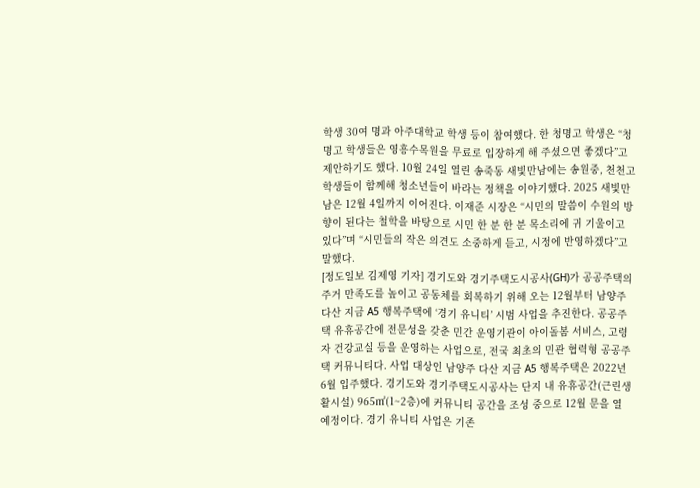학생 30여 명과 아주대학교 학생 등이 참여했다. 한 청명고 학생은 “청명고 학생들은 영흥수목원을 무료로 입장하게 해 주셨으면 좋겠다”고 제안하기도 했다. 10월 24일 열린 송죽동 새빛만남에는 송원중, 천천고 학생들이 함께해 청소년들이 바라는 정책을 이야기했다. 2025 새빛만남은 12월 4일까지 이어진다. 이재준 시장은 “시민의 말씀이 수원의 방향이 된다는 철학을 바탕으로 시민 한 분 한 분 목소리에 귀 기울이고 있다”며 “시민들의 작은 의견도 소중하게 듣고, 시정에 반영하겠다”고 말했다.
[정도일보 김제영 기자] 경기도와 경기주택도시공사(GH)가 공공주택의 주거 만족도를 높이고 공동체를 회복하기 위해 오는 12월부터 남양주 다산 지금 A5 행복주택에 ‘경기 유니티’ 시범 사업을 추진한다. 공공주택 유휴공간에 전문성을 갖춘 민간 운영기관이 아이돌봄 서비스, 고령자 건강교실 등을 운영하는 사업으로, 전국 최초의 민관 협력형 공공주택 커뮤니티다. 사업 대상인 남양주 다산 지금 A5 행복주택은 2022년 6월 입주했다. 경기도와 경기주택도시공사는 단지 내 유휴공간(근린생활시설) 965㎡(1~2층)에 커뮤니티 공간을 조성 중으로 12월 문을 열 예정이다. 경기 유니티 사업은 기존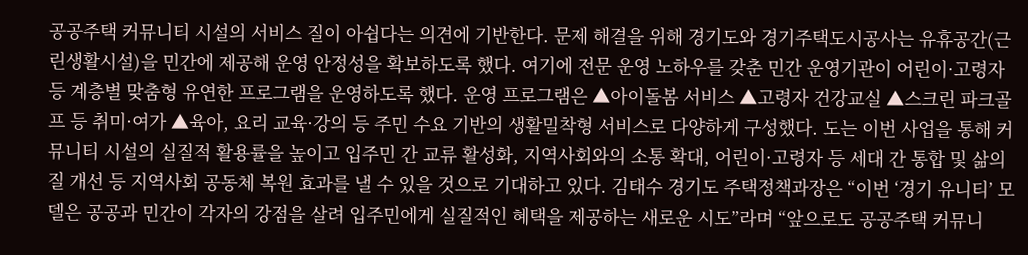공공주택 커뮤니티 시설의 서비스 질이 아쉽다는 의견에 기반한다. 문제 해결을 위해 경기도와 경기주택도시공사는 유휴공간(근린생활시설)을 민간에 제공해 운영 안정성을 확보하도록 했다. 여기에 전문 운영 노하우를 갖춘 민간 운영기관이 어린이·고령자 등 계층별 맞춤형 유연한 프로그램을 운영하도록 했다. 운영 프로그램은 ▲아이돌봄 서비스 ▲고령자 건강교실 ▲스크린 파크골프 등 취미·여가 ▲육아, 요리 교육·강의 등 주민 수요 기반의 생활밀착형 서비스로 다양하게 구성했다. 도는 이번 사업을 통해 커뮤니티 시설의 실질적 활용률을 높이고 입주민 간 교류 활성화, 지역사회와의 소통 확대, 어린이·고령자 등 세대 간 통합 및 삶의 질 개선 등 지역사회 공동체 복원 효과를 낼 수 있을 것으로 기대하고 있다. 김태수 경기도 주택정책과장은 “이번 ‘경기 유니티’ 모델은 공공과 민간이 각자의 강점을 살려 입주민에게 실질적인 혜택을 제공하는 새로운 시도”라며 “앞으로도 공공주택 커뮤니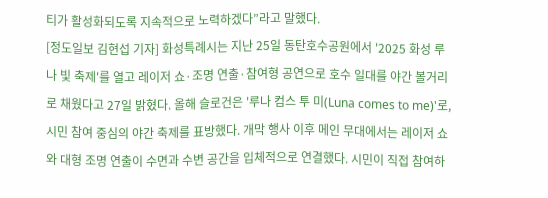티가 활성화되도록 지속적으로 노력하겠다”라고 말했다.
[정도일보 김현섭 기자] 화성특례시는 지난 25일 동탄호수공원에서 '2025 화성 루나 빛 축제'를 열고 레이저 쇼·조명 연출·참여형 공연으로 호수 일대를 야간 볼거리로 채웠다고 27일 밝혔다. 올해 슬로건은 '루나 컴스 투 미(Luna comes to me)'로, 시민 참여 중심의 야간 축제를 표방했다. 개막 행사 이후 메인 무대에서는 레이저 쇼와 대형 조명 연출이 수면과 수변 공간을 입체적으로 연결했다. 시민이 직접 참여하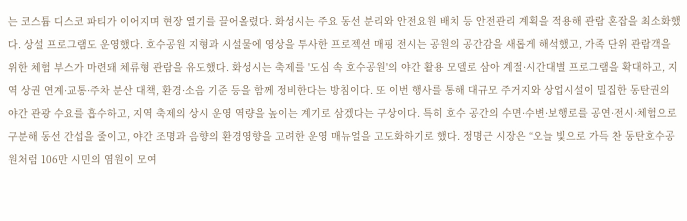는 코스튬 디스코 파티가 이어지며 현장 열기를 끌어올렸다. 화성시는 주요 동선 분리와 안전요원 배치 등 안전관리 계획을 적용해 관람 혼잡을 최소화했다. 상설 프로그램도 운영했다. 호수공원 지형과 시설물에 영상을 투사한 프로젝션 매핑 전시는 공원의 공간감을 새롭게 해석했고, 가족 단위 관람객을 위한 체험 부스가 마련돼 체류형 관람을 유도했다. 화성시는 축제를 '도심 속 호수공원'의 야간 활용 모델로 삼아 계절·시간대별 프로그램을 확대하고, 지역 상권 연계·교통·주차 분산 대책, 환경·소음 기준 등을 함께 정비한다는 방침이다. 또 이번 행사를 통해 대규모 주거지와 상업시설이 밀집한 동탄권의 야간 관광 수요를 흡수하고, 지역 축제의 상시 운영 역량을 높이는 계기로 삼겠다는 구상이다. 특히 호수 공간의 수면·수변·보행로를 공연·전시·체험으로 구분해 동선 간섭을 줄이고, 야간 조명과 음향의 환경영향을 고려한 운영 매뉴얼을 고도화하기로 했다. 정명근 시장은 “오늘 빛으로 가득 찬 동탄호수공원처럼 106만 시민의 염원이 모여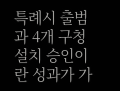특례시 출범과 4개 구청 설치 승인이란 성과가 가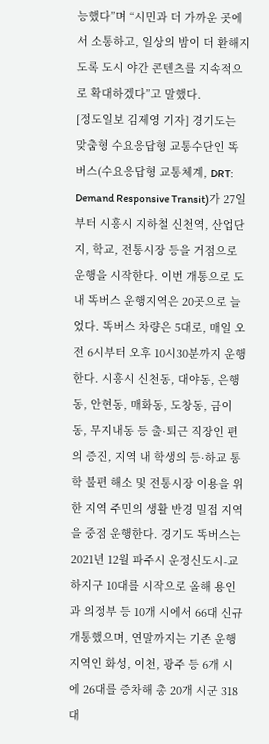능했다”며 “시민과 더 가까운 곳에서 소통하고, 일상의 밤이 더 환해지도록 도시 야간 콘텐츠를 지속적으로 확대하겠다”고 말했다.
[정도일보 김제영 기자] 경기도는 맞춤형 수요응답형 교통수단인 똑버스(수요응답형 교통체계, DRT: Demand Responsive Transit)가 27일부터 시흥시 지하철 신천역, 산업단지, 학교, 전통시장 등을 거점으로 운행을 시작한다. 이번 개통으로 도내 똑버스 운행지역은 20곳으로 늘었다. 똑버스 차량은 5대로, 매일 오전 6시부터 오후 10시30분까지 운행한다. 시흥시 신천동, 대야동, 은행동, 안현동, 매화동, 도창동, 금이동, 무지내동 등 출·퇴근 직장인 편의 증진, 지역 내 학생의 등·하교 통학 불편 해소 및 전통시장 이용을 위한 지역 주민의 생활 반경 밀접 지역을 중점 운행한다. 경기도 똑버스는 2021년 12월 파주시 운정신도시-교하지구 10대를 시작으로 올해 용인과 의정부 등 10개 시에서 66대 신규 개통했으며, 연말까지는 기존 운행 지역인 화성, 이천, 광주 등 6개 시에 26대를 증차해 총 20개 시군 318대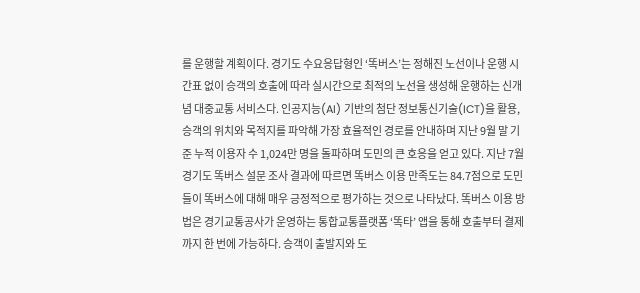를 운행할 계획이다. 경기도 수요응답형인 ‘똑버스’는 정해진 노선이나 운행 시간표 없이 승객의 호출에 따라 실시간으로 최적의 노선을 생성해 운행하는 신개념 대중교통 서비스다. 인공지능(AI) 기반의 첨단 정보통신기술(ICT)을 활용, 승객의 위치와 목적지를 파악해 가장 효율적인 경로를 안내하며 지난 9월 말 기준 누적 이용자 수 1,024만 명을 돌파하며 도민의 큰 호응을 얻고 있다. 지난 7월 경기도 똑버스 설문 조사 결과에 따르면 똑버스 이용 만족도는 84.7점으로 도민들이 똑버스에 대해 매우 긍정적으로 평가하는 것으로 나타났다. 똑버스 이용 방법은 경기교통공사가 운영하는 통합교통플랫폼 ‘똑타’ 앱을 통해 호출부터 결제까지 한 번에 가능하다. 승객이 출발지와 도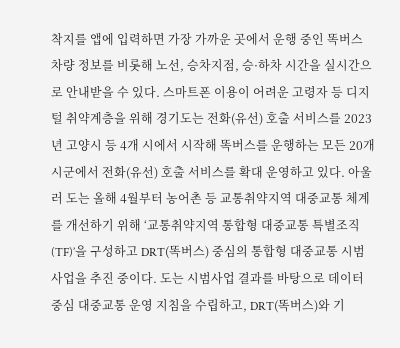착지를 앱에 입력하면 가장 가까운 곳에서 운행 중인 똑버스 차량 정보를 비롯해 노선, 승차지점, 승·하차 시간을 실시간으로 안내받을 수 있다. 스마트폰 이용이 어려운 고령자 등 디지털 취약계층을 위해 경기도는 전화(유선) 호출 서비스를 2023년 고양시 등 4개 시에서 시작해 똑버스를 운행하는 모든 20개 시군에서 전화(유선) 호출 서비스를 확대 운영하고 있다. 아울러 도는 올해 4월부터 농어촌 등 교통취약지역 대중교통 체계를 개선하기 위해 ‘교통취약지역 통합형 대중교통 특별조직(TF)’을 구성하고 DRT(똑버스) 중심의 통합형 대중교통 시범사업을 추진 중이다. 도는 시범사업 결과를 바탕으로 데이터 중심 대중교통 운영 지침을 수립하고, DRT(똑버스)와 기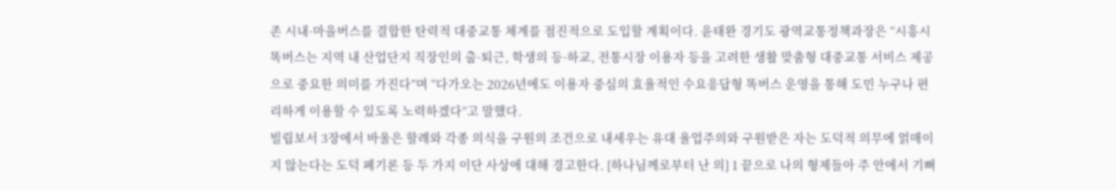존 시내·마을버스를 결합한 탄력적 대중교통 체계를 점진적으로 도입할 계획이다. 윤태완 경기도 광역교통정책과장은 “시흥시 똑버스는 지역 내 산업단지 직장인의 출·퇴근, 학생의 등·하교, 전통시장 이용자 등을 고려한 생활 맞춤형 대중교통 서비스 제공으로 중요한 의미를 가진다”며 “다가오는 2026년에도 이용자 중심의 효율적인 수요응답형 똑버스 운영을 통해 도민 누구나 편리하게 이용할 수 있도록 노력하겠다”고 말했다.
빌립보서 3장에서 바울은 할례와 각종 의식을 구원의 조건으로 내세우는 유대 율업주의와 구원받은 자는 도덕적 의무에 얽매이지 않는다는 도덕 폐기론 등 두 가지 이단 사상에 대해 경고한다. [하나님께로부터 난 의] 1 끝으로 나의 형제들아 주 안에서 기뻐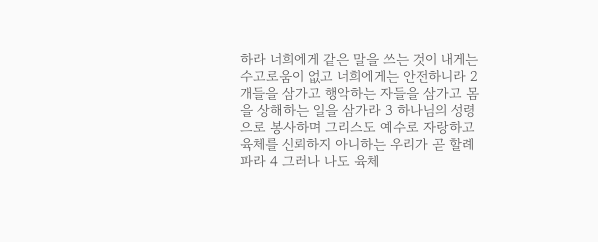하라 너희에게 같은 말을 쓰는 것이 내게는 수고로움이 없고 너희에게는 안전하니라 2 개들을 삼가고 행악하는 자들을 삼가고 몸을 상해하는 일을 삼가라 3 하나님의 성령으로 봉사하며 그리스도 예수로 자랑하고 육체를 신뢰하지 아니하는 우리가 곧 할례파라 4 그러나 나도 육체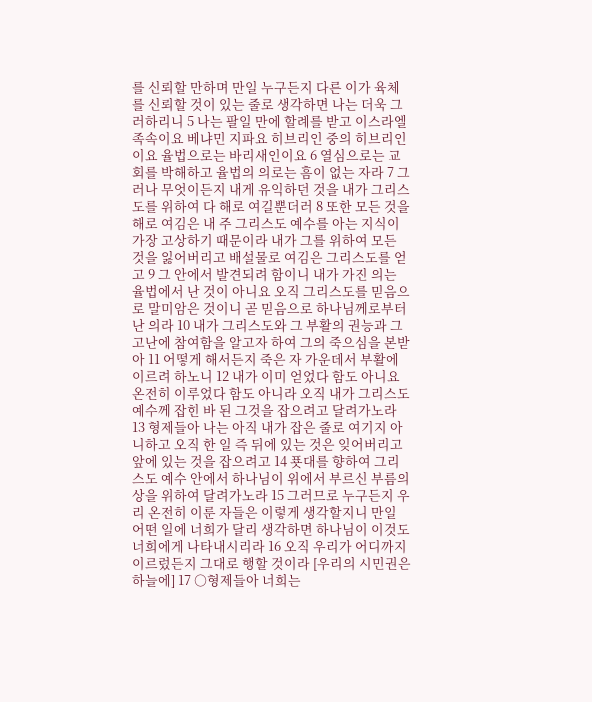를 신뢰할 만하며 만일 누구든지 다른 이가 육체를 신뢰할 것이 있는 줄로 생각하면 나는 더욱 그러하리니 5 나는 팔일 만에 할례를 받고 이스라엘 족속이요 베냐민 지파요 히브리인 중의 히브리인이요 율법으로는 바리새인이요 6 열심으로는 교회를 박해하고 율법의 의로는 흠이 없는 자라 7 그러나 무엇이든지 내게 유익하던 것을 내가 그리스도를 위하여 다 해로 여길뿐더러 8 또한 모든 것을 해로 여김은 내 주 그리스도 예수를 아는 지식이 가장 고상하기 때문이라 내가 그를 위하여 모든 것을 잃어버리고 배설물로 여김은 그리스도를 얻고 9 그 안에서 발견되려 함이니 내가 가진 의는 율법에서 난 것이 아니요 오직 그리스도를 믿음으로 말미암은 것이니 곧 믿음으로 하나님께로부터 난 의라 10 내가 그리스도와 그 부활의 권능과 그 고난에 참여함을 알고자 하여 그의 죽으심을 본받아 11 어떻게 해서든지 죽은 자 가운데서 부활에 이르려 하노니 12 내가 이미 얻었다 함도 아니요 온전히 이루었다 함도 아니라 오직 내가 그리스도 예수께 잡힌 바 된 그것을 잡으려고 달려가노라 13 형제들아 나는 아직 내가 잡은 줄로 여기지 아니하고 오직 한 일 즉 뒤에 있는 것은 잊어버리고 앞에 있는 것을 잡으려고 14 푯대를 향하여 그리스도 예수 안에서 하나님이 위에서 부르신 부름의 상을 위하여 달려가노라 15 그러므로 누구든지 우리 온전히 이룬 자들은 이렇게 생각할지니 만일 어떤 일에 너희가 달리 생각하면 하나님이 이것도 너희에게 나타내시리라 16 오직 우리가 어디까지 이르렀든지 그대로 행할 것이라 [우리의 시민권은 하늘에] 17 ○형제들아 너희는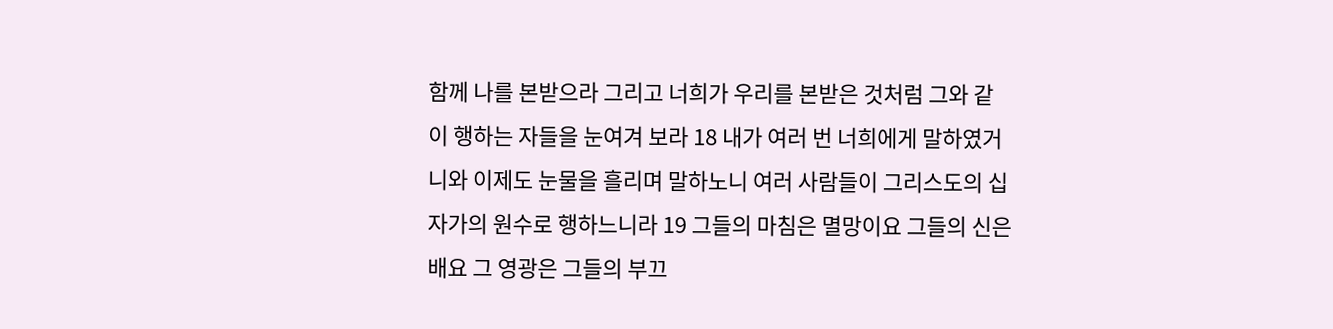함께 나를 본받으라 그리고 너희가 우리를 본받은 것처럼 그와 같이 행하는 자들을 눈여겨 보라 18 내가 여러 번 너희에게 말하였거니와 이제도 눈물을 흘리며 말하노니 여러 사람들이 그리스도의 십자가의 원수로 행하느니라 19 그들의 마침은 멸망이요 그들의 신은 배요 그 영광은 그들의 부끄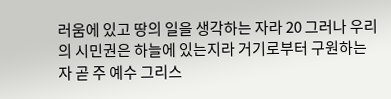러움에 있고 땅의 일을 생각하는 자라 20 그러나 우리의 시민권은 하늘에 있는지라 거기로부터 구원하는 자 곧 주 예수 그리스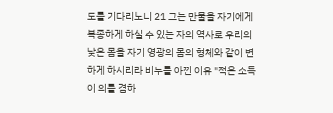도를 기다리노니 21 그는 만물을 자기에게 복종하게 하실 수 있는 자의 역사로 우리의 낮은 몸을 자기 영광의 몸의 형체와 같이 변하게 하시리라 비누를 아낀 이유 "적은 소득이 의를 겸하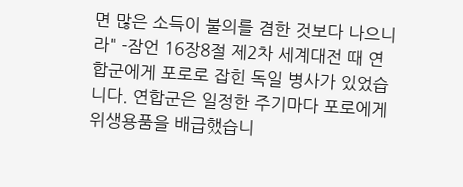면 많은 소득이 불의를 겸한 것보다 나으니라" -잠언 16장8절 제2차 세계대전 때 연합군에게 포로로 잡힌 독일 병사가 있었습니다. 연합군은 일정한 주기마다 포로에게 위생용품을 배급했습니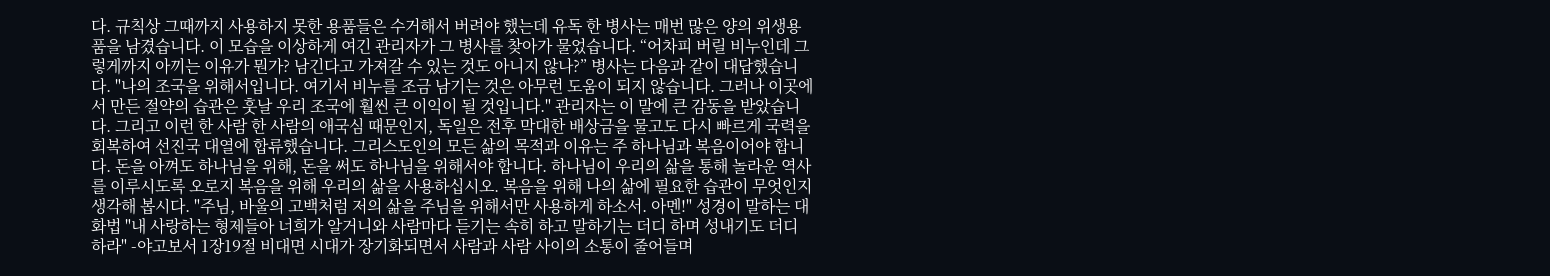다. 규칙상 그때까지 사용하지 못한 용품들은 수거해서 버려야 했는데 유독 한 병사는 매번 많은 양의 위생용품을 남겼습니다. 이 모습을 이상하게 여긴 관리자가 그 병사를 찾아가 물었습니다. “어차피 버릴 비누인데 그렇게까지 아끼는 이유가 뭔가? 남긴다고 가져갈 수 있는 것도 아니지 않나?” 병사는 다음과 같이 대답했습니다. "나의 조국을 위해서입니다. 여기서 비누를 조금 남기는 것은 아무런 도움이 되지 않습니다. 그러나 이곳에서 만든 절약의 습관은 훗날 우리 조국에 훨씬 큰 이익이 될 것입니다." 관리자는 이 말에 큰 감동을 받았습니다. 그리고 이런 한 사람 한 사람의 애국심 때문인지, 독일은 전후 막대한 배상금을 물고도 다시 빠르게 국력을 회복하여 선진국 대열에 합류했습니다. 그리스도인의 모든 삶의 목적과 이유는 주 하나님과 복음이어야 합니다. 돈을 아껴도 하나님을 위해, 돈을 써도 하나님을 위해서야 합니다. 하나님이 우리의 삶을 통해 놀라운 역사를 이루시도록 오로지 복음을 위해 우리의 삶을 사용하십시오. 복음을 위해 나의 삶에 필요한 습관이 무엇인지 생각해 봅시다. "주님, 바울의 고백처럼 저의 삶을 주님을 위해서만 사용하게 하소서. 아멘!" 성경이 말하는 대화법 "내 사랑하는 형제들아 너희가 알거니와 사람마다 듣기는 속히 하고 말하기는 더디 하며 성내기도 더디 하라" -야고보서 1장19절 비대면 시대가 장기화되면서 사람과 사람 사이의 소통이 줄어들며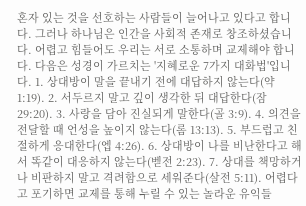혼자 있는 것을 선호하는 사람들이 늘어나고 있다고 합니다. 그러나 하나님은 인간을 사회적 존재로 창조하셨습니다. 어렵고 힘들어도 우리는 서로 소통하며 교제해야 합니다. 다음은 성경이 가르치는 '지혜로운 7가지 대화법'입니다. 1. 상대방이 말을 끝내기 전에 대답하지 않는다(약 1:19). 2. 서두르지 말고 깊이 생각한 뒤 대답한다(잠 29:20). 3. 사랑을 담아 진실되게 말한다(골 3:9). 4. 의견을 전달할 때 언성을 높이지 않는다(롬 13:13). 5. 부드럽고 친절하게 응대한다(엡 4:26). 6. 상대방이 나를 비난한다고 해서 똑같이 대응하지 않는다(벧전 2:23). 7. 상대를 책망하거나 비판하지 말고 격려함으로 세워준다(살전 5:11). 어렵다고 포기하면 교제를 통해 누릴 수 있는 놀라운 유익들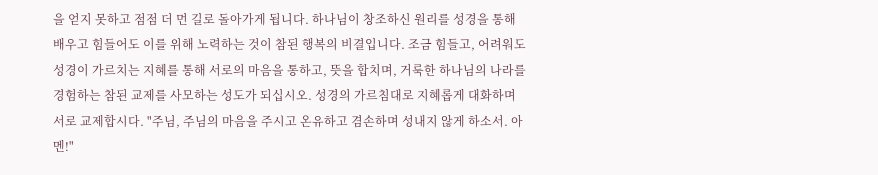을 얻지 못하고 점점 더 먼 길로 돌아가게 됩니다. 하나님이 창조하신 원리를 성경을 통해 배우고 힘들어도 이를 위해 노력하는 것이 참된 행복의 비결입니다. 조금 힘들고, 어려워도 성경이 가르치는 지혜를 통해 서로의 마음을 통하고, 뜻을 합치며, 거룩한 하나님의 나라를 경험하는 참된 교제를 사모하는 성도가 되십시오. 성경의 가르침대로 지혜롭게 대화하며 서로 교제합시다. "주님, 주님의 마음을 주시고 온유하고 겸손하며 성내지 않게 하소서. 아멘!"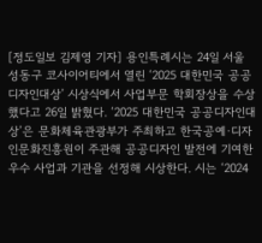[정도일보 김제영 기자] 용인특례시는 24일 서울 성동구 코사이어티에서 열린 ‘2025 대한민국 공공디자인대상’ 시상식에서 사업부문 학회장상을 수상했다고 26일 밝혔다. ‘2025 대한민국 공공디자인대상’은 문화체육관광부가 주최하고 한국공예·디자인문화진흥원이 주관해 공공디자인 발전에 기여한 우수 사업과 기관을 선정해 시상한다. 시는 ‘2024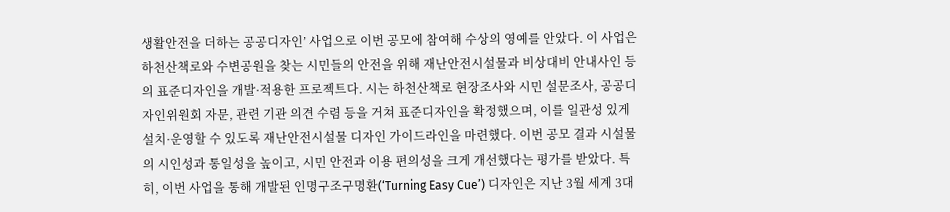생활안전을 더하는 공공디자인’ 사업으로 이번 공모에 참여해 수상의 영예를 안았다. 이 사업은 하천산책로와 수변공원을 찾는 시민들의 안전을 위해 재난안전시설물과 비상대비 안내사인 등의 표준디자인을 개발·적용한 프로젝트다. 시는 하천산책로 현장조사와 시민 설문조사, 공공디자인위원회 자문, 관련 기관 의견 수렴 등을 거쳐 표준디자인을 확정했으며, 이를 일관성 있게 설치·운영할 수 있도록 재난안전시설물 디자인 가이드라인을 마련했다. 이번 공모 결과 시설물의 시인성과 통일성을 높이고, 시민 안전과 이용 편의성을 크게 개선했다는 평가를 받았다. 특히, 이번 사업을 통해 개발된 인명구조구명환(‘Turning Easy Cue’) 디자인은 지난 3월 세계 3대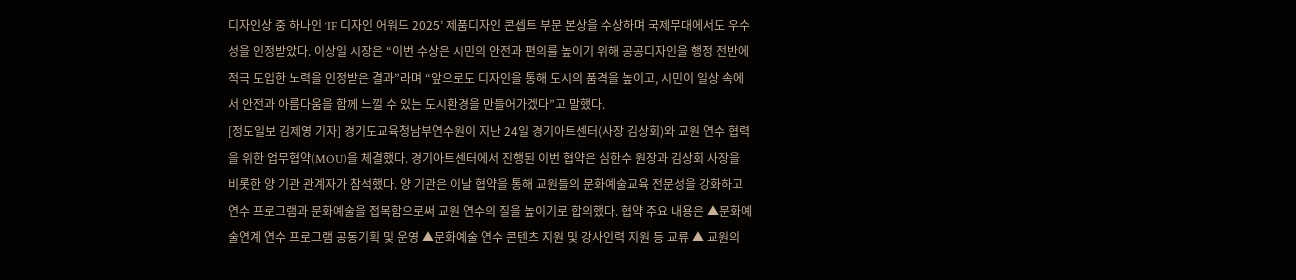디자인상 중 하나인 ‘IF 디자인 어워드 2025’ 제품디자인 콘셉트 부문 본상을 수상하며 국제무대에서도 우수성을 인정받았다. 이상일 시장은 “이번 수상은 시민의 안전과 편의를 높이기 위해 공공디자인을 행정 전반에 적극 도입한 노력을 인정받은 결과”라며 “앞으로도 디자인을 통해 도시의 품격을 높이고, 시민이 일상 속에서 안전과 아름다움을 함께 느낄 수 있는 도시환경을 만들어가겠다”고 말했다.
[정도일보 김제영 기자] 경기도교육청남부연수원이 지난 24일 경기아트센터(사장 김상회)와 교원 연수 협력을 위한 업무협약(MOU)을 체결했다. 경기아트센터에서 진행된 이번 협약은 심한수 원장과 김상회 사장을 비롯한 양 기관 관계자가 참석했다. 양 기관은 이날 협약을 통해 교원들의 문화예술교육 전문성을 강화하고 연수 프로그램과 문화예술을 접목함으로써 교원 연수의 질을 높이기로 합의했다. 협약 주요 내용은 ▲문화예술연계 연수 프로그램 공동기획 및 운영 ▲문화예술 연수 콘텐츠 지원 및 강사인력 지원 등 교류 ▲ 교원의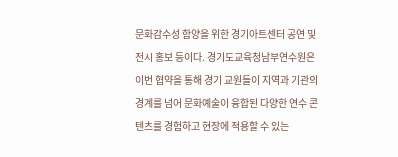문화감수성 함양을 위한 경기아트센터 공연 및 전시 홍보 등이다. 경기도교육청남부연수원은 이번 협약을 통해 경기 교원들이 지역과 기관의 경계를 넘어 문화예술이 융합된 다양한 연수 콘텐츠를 경험하고 현장에 적용할 수 있는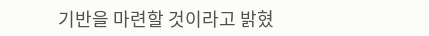기반을 마련할 것이라고 밝혔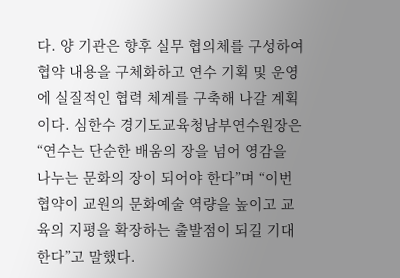다. 양 기관은 향후 실무 협의체를 구성하여 협약 내용을 구체화하고 연수 기획 및 운영에 실질적인 협력 체계를 구축해 나갈 계획이다. 심한수 경기도교육청남부연수원장은 “연수는 단순한 배움의 장을 넘어 영감을 나누는 문화의 장이 되어야 한다”며 “이번 협약이 교원의 문화예술 역량을 높이고 교육의 지평을 확장하는 출발점이 되길 기대한다”고 말했다.